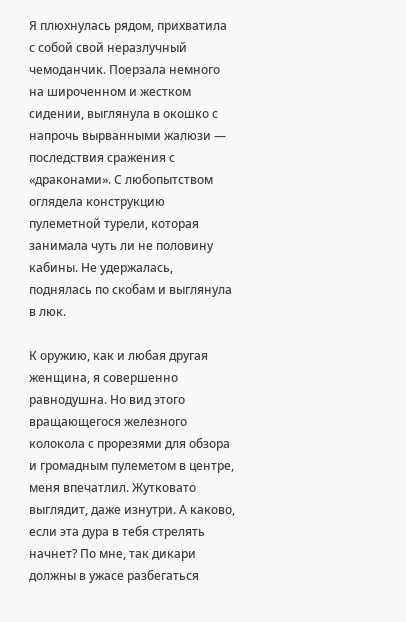Я плюхнулась рядом, прихватила с собой свой неразлучный чемоданчик. Поерзала немного на широченном и жестком сидении, выглянула в окошко с напрочь вырванными жалюзи — последствия сражения с «драконами». С любопытством оглядела конструкцию пулеметной турели, которая занимала чуть ли не половину кабины. Не удержалась, поднялась по скобам и выглянула в люк.

К оружию, как и любая другая женщина, я совершенно равнодушна. Но вид этого вращающегося железного колокола с прорезями для обзора и громадным пулеметом в центре, меня впечатлил. Жутковато выглядит, даже изнутри. А каково, если эта дура в тебя стрелять начнет? По мне, так дикари должны в ужасе разбегаться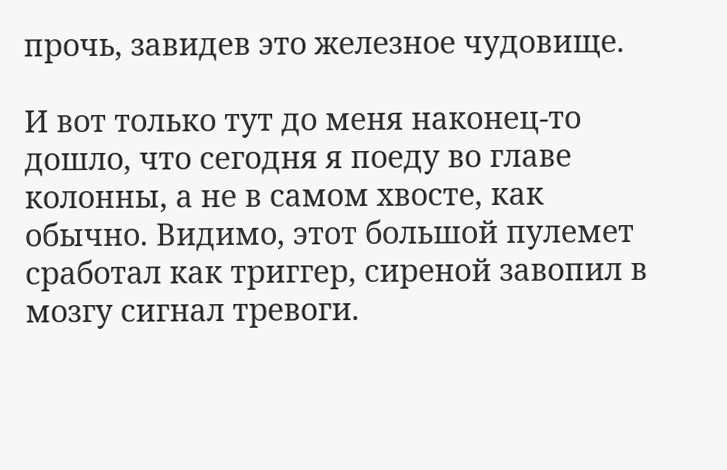прочь, завидев это железное чудовище.

И вот только тут до меня наконец-то дошло, что сегодня я поеду во главе колонны, а не в самом хвосте, как обычно. Видимо, этот большой пулемет сработал как триггер, сиреной завопил в мозгу сигнал тревоги.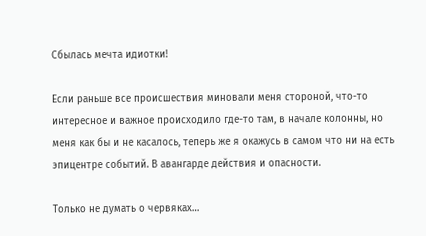Сбылась мечта идиотки!

Если раньше все происшествия миновали меня стороной, что-то интересное и важное происходило где-то там, в начале колонны, но меня как бы и не касалось, теперь же я окажусь в самом что ни на есть эпицентре событий. В авангарде действия и опасности.

Только не думать о червяках…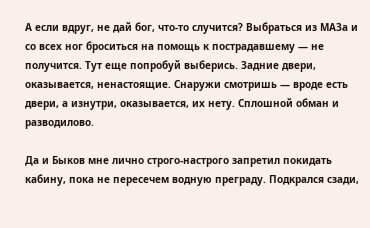А если вдруг, не дай бог, что-то случится? Выбраться из МАЗа и со всех ног броситься на помощь к пострадавшему — не получится. Тут еще попробуй выберись. Задние двери, оказывается, ненастоящие. Снаружи смотришь — вроде есть двери, а изнутри, оказывается, их нету. Сплошной обман и разводилово.

Да и Быков мне лично строго-настрого запретил покидать кабину, пока не пересечем водную преграду. Подкрался сзади,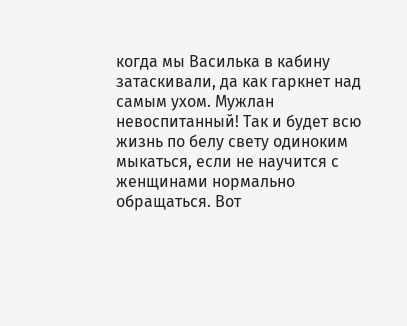когда мы Василька в кабину затаскивали, да как гаркнет над самым ухом. Мужлан невоспитанный! Так и будет всю жизнь по белу свету одиноким мыкаться, если не научится с женщинами нормально обращаться. Вот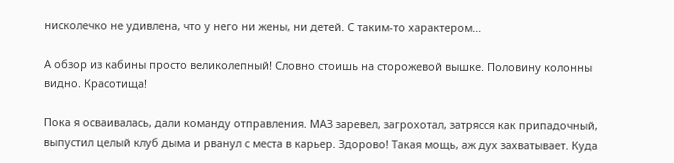нисколечко не удивлена, что у него ни жены, ни детей. С таким-то характером…

А обзор из кабины просто великолепный! Словно стоишь на сторожевой вышке. Половину колонны видно. Красотища!

Пока я осваивалась, дали команду отправления. МАЗ заревел, загрохотал, затрясся как припадочный, выпустил целый клуб дыма и рванул с места в карьер. Здорово! Такая мощь, аж дух захватывает. Куда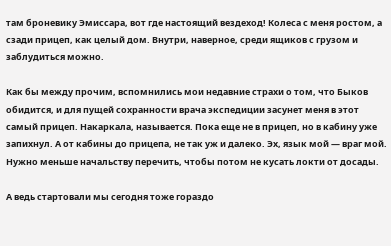там броневику Эмиссара, вот где настоящий вездеход! Колеса с меня ростом, а сзади прицеп, как целый дом. Внутри, наверное, среди ящиков с грузом и заблудиться можно.

Как бы между прочим, вспомнились мои недавние страхи о том, что Быков обидится, и для пущей сохранности врача экспедиции засунет меня в этот самый прицеп. Накаркала, называется. Пока еще не в прицеп, но в кабину уже запихнул. А от кабины до прицепа, не так уж и далеко. Эх, язык мой — враг мой. Нужно меньше начальству перечить, чтобы потом не кусать локти от досады.

А ведь стартовали мы сегодня тоже гораздо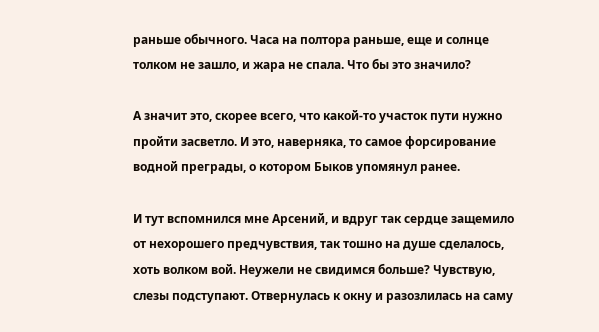раньше обычного. Часа на полтора раньше, еще и солнце толком не зашло, и жара не спала. Что бы это значило?

А значит это, скорее всего, что какой-то участок пути нужно пройти засветло. И это, наверняка, то самое форсирование водной преграды, о котором Быков упомянул ранее.

И тут вспомнился мне Арсений, и вдруг так сердце защемило от нехорошего предчувствия, так тошно на душе сделалось, хоть волком вой. Неужели не свидимся больше? Чувствую, слезы подступают. Отвернулась к окну и разозлилась на саму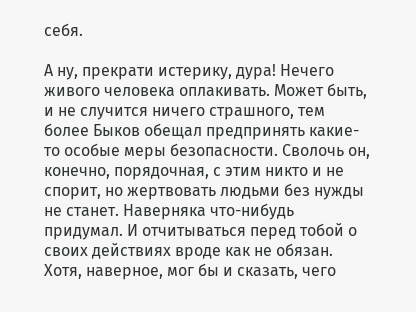себя.

А ну, прекрати истерику, дура! Нечего живого человека оплакивать. Может быть, и не случится ничего страшного, тем более Быков обещал предпринять какие-то особые меры безопасности. Сволочь он, конечно, порядочная, с этим никто и не спорит, но жертвовать людьми без нужды не станет. Наверняка что-нибудь придумал. И отчитываться перед тобой о своих действиях вроде как не обязан. Хотя, наверное, мог бы и сказать, чего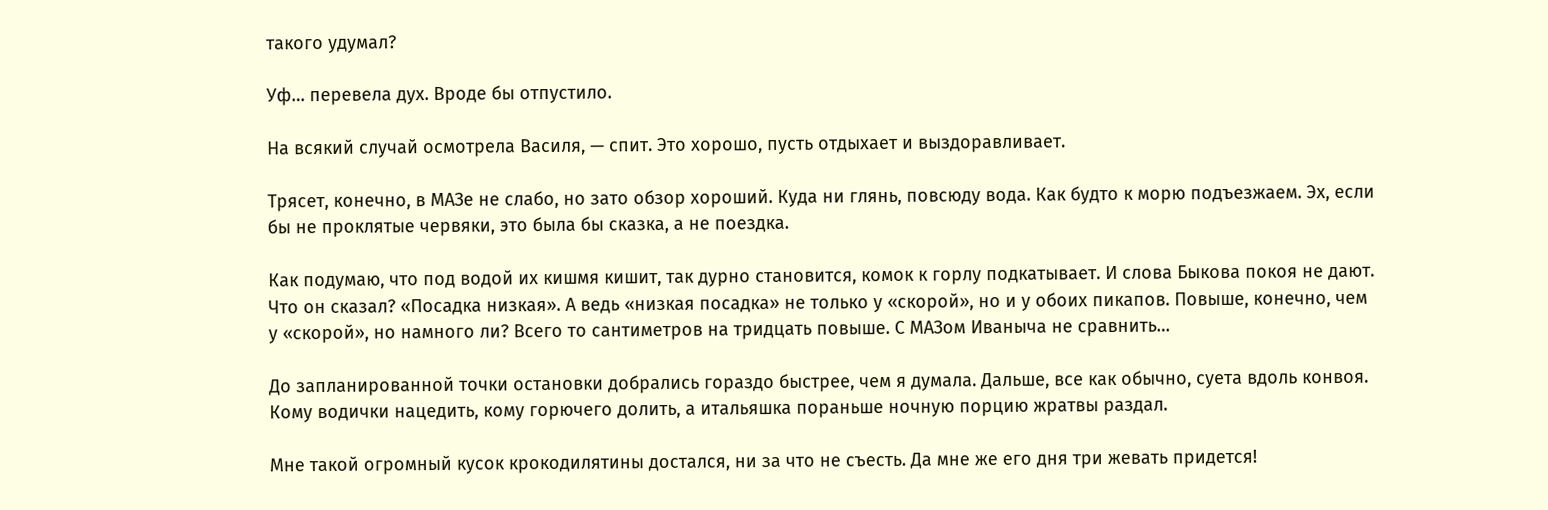такого удумал?

Уф… перевела дух. Вроде бы отпустило.

На всякий случай осмотрела Василя, — спит. Это хорошо, пусть отдыхает и выздоравливает.

Трясет, конечно, в МАЗе не слабо, но зато обзор хороший. Куда ни глянь, повсюду вода. Как будто к морю подъезжаем. Эх, если бы не проклятые червяки, это была бы сказка, а не поездка.

Как подумаю, что под водой их кишмя кишит, так дурно становится, комок к горлу подкатывает. И слова Быкова покоя не дают. Что он сказал? «Посадка низкая». А ведь «низкая посадка» не только у «скорой», но и у обоих пикапов. Повыше, конечно, чем у «скорой», но намного ли? Всего то сантиметров на тридцать повыше. С МАЗом Иваныча не сравнить…

До запланированной точки остановки добрались гораздо быстрее, чем я думала. Дальше, все как обычно, суета вдоль конвоя. Кому водички нацедить, кому горючего долить, а итальяшка пораньше ночную порцию жратвы раздал.

Мне такой огромный кусок крокодилятины достался, ни за что не съесть. Да мне же его дня три жевать придется!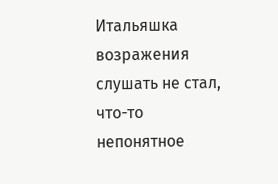Итальяшка возражения слушать не стал, что-то непонятное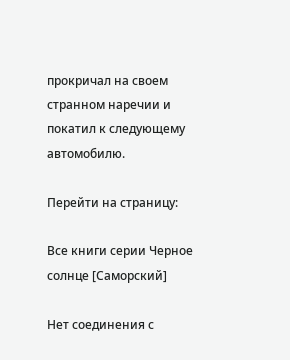прокричал на своем странном наречии и покатил к следующему автомобилю.

Перейти на страницу:

Все книги серии Черное солнце [Саморский]

Нет соединения с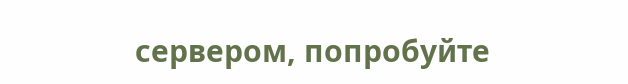сервером, попробуйте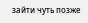зайти чуть позже